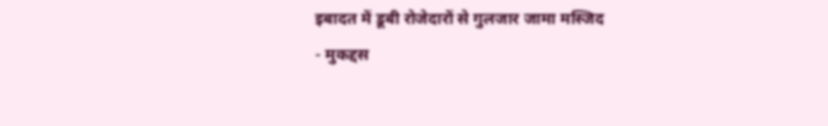इबादत में डूबी रोजेदारों से गुलजार जामा मस्जिद
- मुकद्दस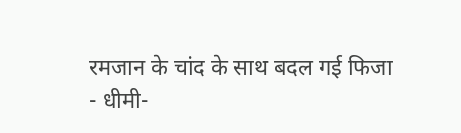रमजान के चांद के साथ बदल गई फिजा
- धीमी-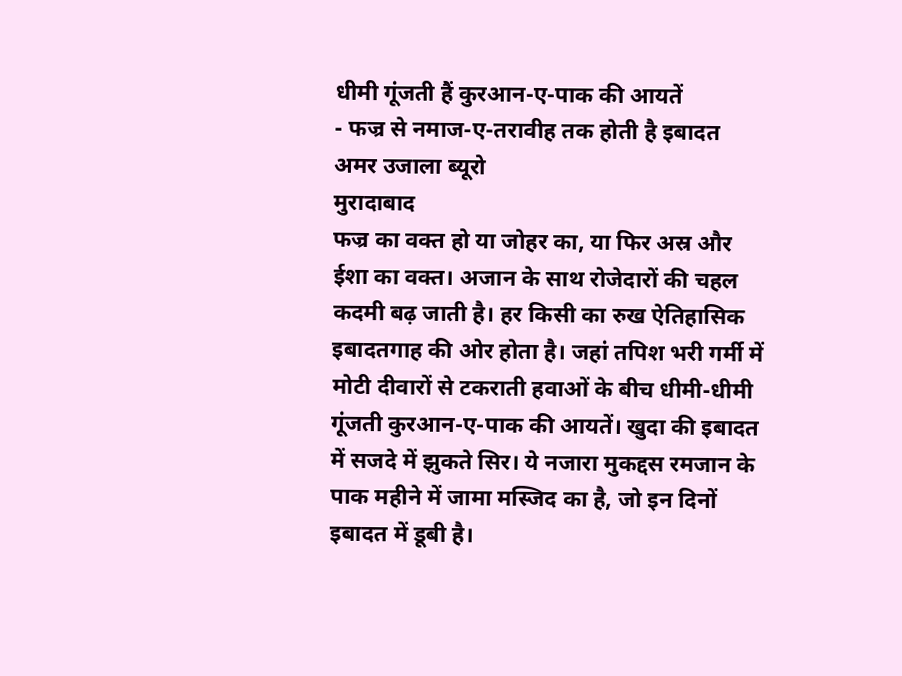धीमी गूंजती हैं कुरआन-ए-पाक की आयतें
- फज्र से नमाज-ए-तरावीह तक होती है इबादत
अमर उजाला ब्यूरो
मुरादाबाद
फज्र का वक्त हो या जोहर का, या फिर अस्र और ईशा का वक्त। अजान के साथ रोजेदारों की चहल कदमी बढ़ जाती है। हर किसी का रुख ऐतिहासिक इबादतगाह की ओर होता है। जहां तपिश भरी गर्मी में मोटी दीवारों से टकराती हवाओं के बीच धीमी-धीमी गूंजती कुरआन-ए-पाक की आयतें। खुदा की इबादत में सजदे में झुकते सिर। ये नजारा मुकद्दस रमजान के पाक महीने में जामा मस्जिद का है, जो इन दिनों इबादत में डूबी है।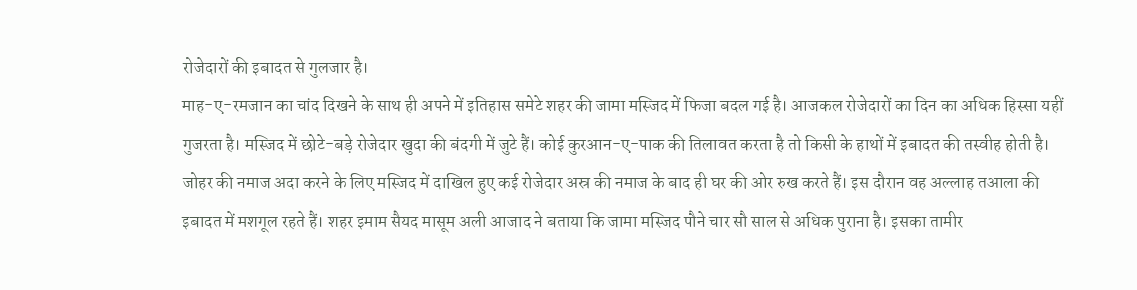रोजेदारों की इबादत से गुलजार है।
माह-ए-रमजान का चांद दिखने के साथ ही अपने में इतिहास समेटे शहर की जामा मस्जिद में फिजा बदल गई है। आजकल रोजेदारों का दिन का अधिक हिस्सा यहीं गुजरता है। मस्जिद में छोटे-बड़े रोजेदार खुदा की बंदगी में जुटे हैं। कोई कुरआन-ए-पाक की तिलावत करता है तो किसी के हाथों में इबादत की तस्वीह होती है। जोहर की नमाज अदा करने के लिए मस्जिद में दाखिल हुए कई रोजेदार अस्र की नमाज के बाद ही घर की ओर रुख करते हैं। इस दौरान वह अल्लाह तआला की इबादत में मशगूल रहते हैं। शहर इमाम सैयद मासूम अली आजाद ने बताया कि जामा मस्जिद पौने चार सौ साल से अधिक पुराना है। इसका तामीर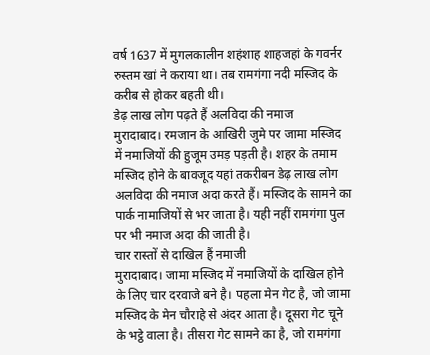वर्ष 1637 में मुगलकालीन शहंशाह शाहजहां के गवर्नर रुस्तम खां ने कराया था। तब रामगंगा नदी मस्जिद के करीब से होकर बहती थी।
डेढ़ लाख लोग पढ़ते हैं अलविदा की नमाज
मुरादाबाद। रमजान के आखिरी जुमे पर जामा मस्जिद में नमाजियों की हुजूम उमड़ पड़ती है। शहर के तमाम मस्जिद होने के बावजूद यहां तकरीबन डेढ़ लाख लोग अलविदा की नमाज अदा करते हैं। मस्जिद के सामने का पार्क नामाजियों से भर जाता है। यही नहीं रामगंगा पुल पर भी नमाज अदा की जाती है।
चार रास्तों से दाखिल हैं नमाजी
मुरादाबाद। जामा मस्जिद में नमाजियों के दाखिल होने के लिए चार दरवाजे बने है। पहला मेन गेट है, जो जामा मस्जिद के मेन चौराहे से अंदर आता है। दूसरा गेट चूने के भट्ठे वाला है। तीसरा गेट सामने का है, जो रामगंगा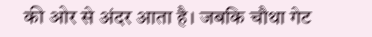की ओर से अंदर आता है। जबकि चौथा गेट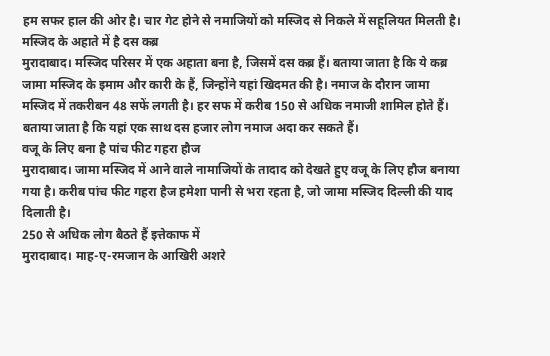हम सफर हाल की ओर है। चार गेट होने से नमाजियों को मस्जिद से निकले में सहूलियत मिलती है।
मस्जिद के अहाते में है दस कब्र
मुरादाबाद। मस्जिद परिसर में एक अहाता बना है, जिसमें दस कब्र हैं। बताया जाता है कि ये कब्र जामा मस्जिद के इमाम और कारी के हैं, जिन्होंने यहां खिदमत की है। नमाज के दौरान जामा मस्जिद में तकरीबन 48 सफें लगती है। हर सफ में करीब 150 से अधिक नमाजी शामिल होते हैं। बताया जाता है कि यहां एक साथ दस हजार लोग नमाज अदा कर सकते हैं।
वजू के लिए बना है पांच फीट गहरा हौज
मुरादाबाद। जामा मस्जिद में आने वाले नामाजियों के तादाद को देखते हुए वजू के लिए हौज बनाया गया है। करीब पांच फीट गहरा हैज हमेशा पानी से भरा रहता है, जो जामा मस्जिद दिल्ली की याद दिलाती है।
250 से अधिक लोग बैठते हैं इत्तेकाफ में
मुरादाबाद। माह-ए-रमजान के आखिरी अशरे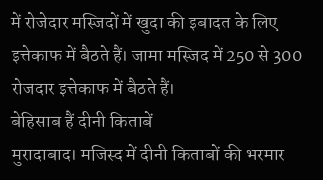में रोजेदार मस्जिदों में खुदा की इबादत के लिए इत्तेकाफ में बैठते हैं। जामा मस्जिद में 250 से 300 रोजदार इत्तेकाफ में बैठते हैं।
बेहिसाब हैं दीनी किताबें
मुरादाबाद। मजिस्द में दीनी किताबों की भरमार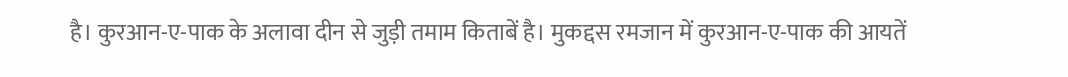है। कुरआन-ए-पाक के अलावा दीन से जुड़ी तमाम किताबें है। मुकद्दस रमजान में कुरआन-ए-पाक की आयतें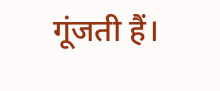गूंजती हैं।